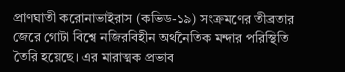প্রাণঘাতী করোনাভাইরাস (কভিড-১৯) সংক্রমণের তীব্রতার জেরে গোটা বিশ্বে নজিরবিহীন অর্থনৈতিক মন্দার পরিস্থিতি তৈরি হয়েছে। এর মারাত্মক প্রভাব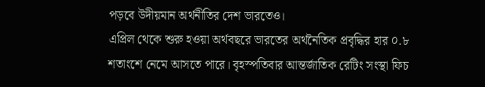পড়বে উদীয়মান অর্থনীতির দেশ ভারতেও।
এপ্রিল থেকে শুরু হওয়া অর্থবছরে ভারতের অর্থনৈতিক প্রবৃদ্ধির হার ০.৮ শতাংশে নেমে আসতে পারে। বৃহস্পতিবার আন্তর্জাতিক রেটিং সংস্থা ফিচ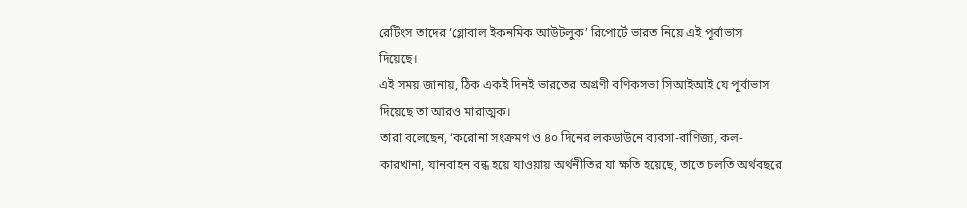রেটিংস তাদের ‘গ্লোবাল ইকনমিক আউটলুক’ রিপোর্টে ভারত নিয়ে এই পূর্বাভাস দিয়েছে।
এই সময় জানায়, ঠিক একই দিনই ভারতের অগ্রণী বণিকসভা সিআইআই যে পূর্বাভাস দিয়েছে তা আরও মারাত্মক।
তারা বলেছেন, ‘করোনা সংক্রমণ ও ৪০ দিনের লকডাউনে ব্যবসা-বাণিজ্য, কল-কারখানা, যানবাহন বন্ধ হয়ে যাওয়ায় অর্থনীতির যা ক্ষতি হয়েছে, তাতে চলতি অর্থবছরে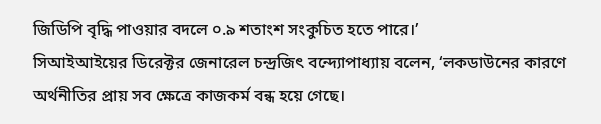জিডিপি বৃদ্ধি পাওয়ার বদলে ০.৯ শতাংশ সংকুচিত হতে পারে।’
সিআইআইয়ের ডিরেক্টর জেনারেল চন্দ্রজিৎ বন্দ্যোপাধ্যায় বলেন, ‘লকডাউনের কারণে অর্থনীতির প্রায় সব ক্ষেত্রে কাজকর্ম বন্ধ হয়ে গেছে।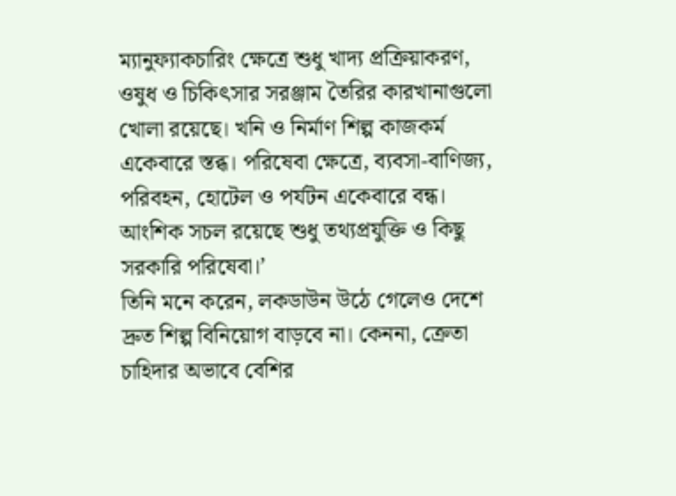ম্যানুফ্যাকচারিং ক্ষেত্রে শুধু খাদ্য প্রক্রিয়াকরণ, ওষুধ ও চিকিৎসার সরঞ্জাম তৈরির কারখানাগুলো খোলা রয়েছে। খনি ও নির্মাণ শিল্প কাজকর্ম একেবারে স্তব্ধ। পরিষেবা ক্ষেত্রে, ব্যবসা-বাণিজ্য, পরিবহন, হোটেল ও পর্যটন একেবারে বন্ধ। আংশিক সচল রয়েছে শুধু তথ্যপ্রযুক্তি ও কিছু সরকারি পরিষেবা।’
তিনি মনে করেন, লকডাউন উঠে গেলেও দেশে দ্রুত শিল্প বিনিয়োগ বাড়বে না। কেননা, ক্রেতা চাহিদার অভাবে বেশির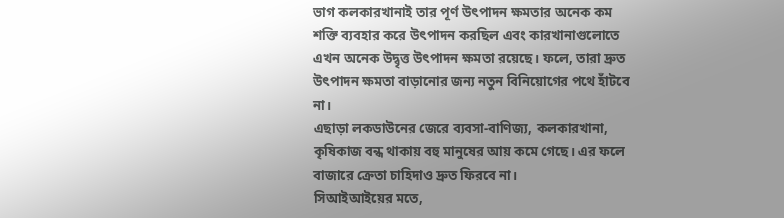ভাগ কলকারখানাই তার পূর্ণ উৎপাদন ক্ষমতার অনেক কম শক্তি ব্যবহার করে উৎপাদন করছিল এবং কারখানাগুলোতে এখন অনেক উদ্বৃত্ত উৎপাদন ক্ষমতা রয়েছে। ফলে, তারা দ্রুত উৎপাদন ক্ষমতা বাড়ানোর জন্য নতুন বিনিয়োগের পথে হাঁটবে না।
এছাড়া লকডাউনের জেরে ব্যবসা-বাণিজ্য, কলকারখানা, কৃষিকাজ বন্ধ থাকায় বহু মানুষের আয় কমে গেছে। এর ফলে বাজারে ক্রেতা চাহিদাও দ্রুত ফিরবে না।
সিআইআইয়ের মতে,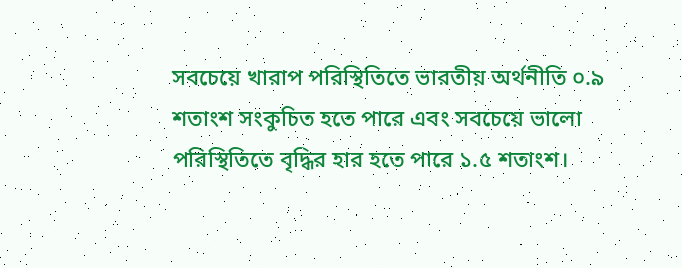সবচেয়ে খারাপ পরিস্থিতিতে ভারতীয় অর্থনীতি ০.৯ শতাংশ সংকুচিত হতে পারে এবং সবচেয়ে ভালো পরিস্থিতিতে বৃদ্ধির হার হতে পারে ১.৫ শতাংশ।